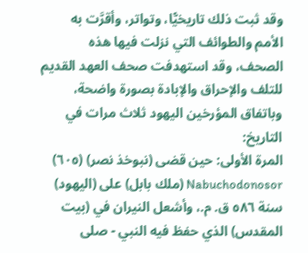وقد ثبت ذلك تاريخيًّا، وتواتر، وأقرَّت به الأمم والطوائف التي نزلت فيها هذه الصحف، وقد استهدفت صحف العهد القديم للتلف والإحراق والإبادة بصورة واضحة، وباتفاق المؤرخين اليهود ثلاث مرات في التاريخ:
المرة الأولى: حين قضى (نبوخذ نصر) (٦٠٥) Nabuchodonosor (ملك بابل) على (اليهود) سنة ٥٨٦ ق. م.، وأشعل النيران في (بيت المقدس) الذي حفظ فيه النبي - صلى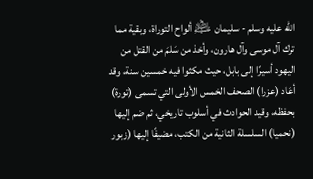الله عليه وسلم - سليمان ﵇ ألواح التوراة، وبقية مما ترك آل موسى وآل هارون، وأخذ من سَلمَ من القتل من اليهود أسيرًا إلى بابل، حيث مكثوا فيه خمسين سنة، وقد أعَاد (عزرا) الصحف الخمس الأولى التي تسمى (تورة) بحفظه، وقيد الحوادث في أسلوب تاريخي، ثم ضم إليها (نحميا) السلسلة الثانية من الكتب، مضيفًا إليها (زبور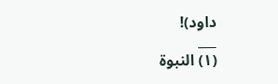داود)!
___
(١) النبوة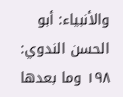والأنبياء: أبو الحسن الندوي: ١٩٨ وما بعدها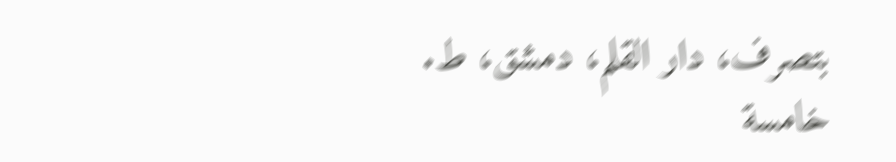بتصرف، دار القلم، دمشق، ط. خامسة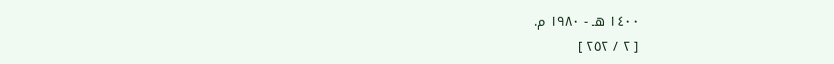١٤٠٠ هـ - ١٩٨٠ م.
[ ٢ / ٢٥٢ ]